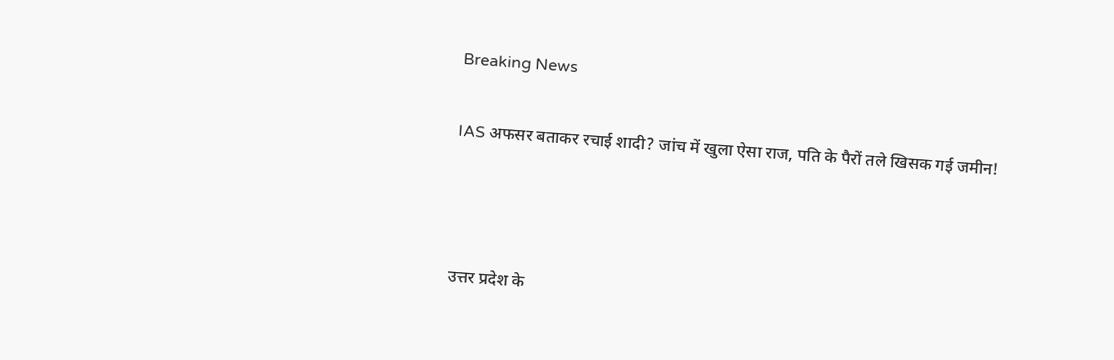Breaking News

IAS अफसर बताकर रचाई शादी? जांच में खुला ऐसा राज, पति के पैरों तले खिसक गई जमीन!



उत्तर प्रदेश के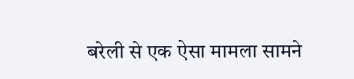बरेली से एक ऐसा मामला सामने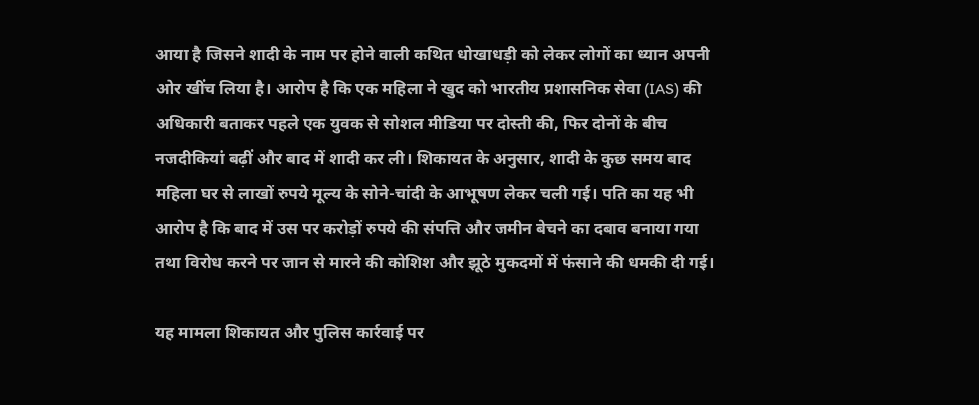आया है जिसने शादी के नाम पर होने वाली कथित धोखाधड़ी को लेकर लोगों का ध्यान अपनी ओर खींच लिया है। आरोप है कि एक महिला ने खुद को भारतीय प्रशासनिक सेवा (IAS) की अधिकारी बताकर पहले एक युवक से सोशल मीडिया पर दोस्ती की, फिर दोनों के बीच नजदीकियां बढ़ीं और बाद में शादी कर ली। शिकायत के अनुसार, शादी के कुछ समय बाद महिला घर से लाखों रुपये मूल्य के सोने-चांदी के आभूषण लेकर चली गई। पति का यह भी आरोप है कि बाद में उस पर करोड़ों रुपये की संपत्ति और जमीन बेचने का दबाव बनाया गया तथा विरोध करने पर जान से मारने की कोशिश और झूठे मुकदमों में फंसाने की धमकी दी गई।

यह मामला शिकायत और पुलिस कार्रवाई पर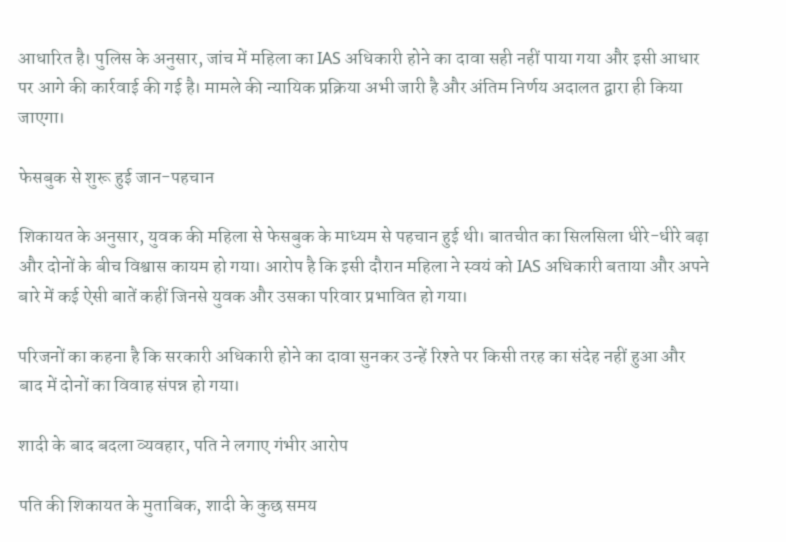आधारित है। पुलिस के अनुसार, जांच में महिला का IAS अधिकारी होने का दावा सही नहीं पाया गया और इसी आधार पर आगे की कार्रवाई की गई है। मामले की न्यायिक प्रक्रिया अभी जारी है और अंतिम निर्णय अदालत द्वारा ही किया जाएगा।

फेसबुक से शुरू हुई जान-पहचान

शिकायत के अनुसार, युवक की महिला से फेसबुक के माध्यम से पहचान हुई थी। बातचीत का सिलसिला धीरे-धीरे बढ़ा और दोनों के बीच विश्वास कायम हो गया। आरोप है कि इसी दौरान महिला ने स्वयं को IAS अधिकारी बताया और अपने बारे में कई ऐसी बातें कहीं जिनसे युवक और उसका परिवार प्रभावित हो गया।

परिजनों का कहना है कि सरकारी अधिकारी होने का दावा सुनकर उन्हें रिश्ते पर किसी तरह का संदेह नहीं हुआ और बाद में दोनों का विवाह संपन्न हो गया।

शादी के बाद बदला व्यवहार, पति ने लगाए गंभीर आरोप

पति की शिकायत के मुताबिक, शादी के कुछ समय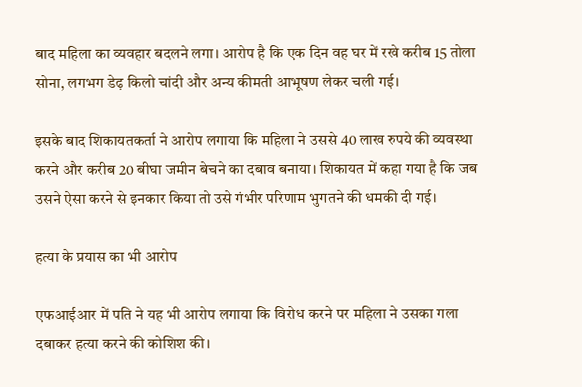बाद महिला का व्यवहार बदलने लगा। आरोप है कि एक दिन वह घर में रखे करीब 15 तोला सोना, लगभग डेढ़ किलो चांदी और अन्य कीमती आभूषण लेकर चली गई।

इसके बाद शिकायतकर्ता ने आरोप लगाया कि महिला ने उससे 40 लाख रुपये की व्यवस्था करने और करीब 20 बीघा जमीन बेचने का दबाव बनाया। शिकायत में कहा गया है कि जब उसने ऐसा करने से इनकार किया तो उसे गंभीर परिणाम भुगतने की धमकी दी गई।

हत्या के प्रयास का भी आरोप

एफआईआर में पति ने यह भी आरोप लगाया कि विरोध करने पर महिला ने उसका गला दबाकर हत्या करने की कोशिश की।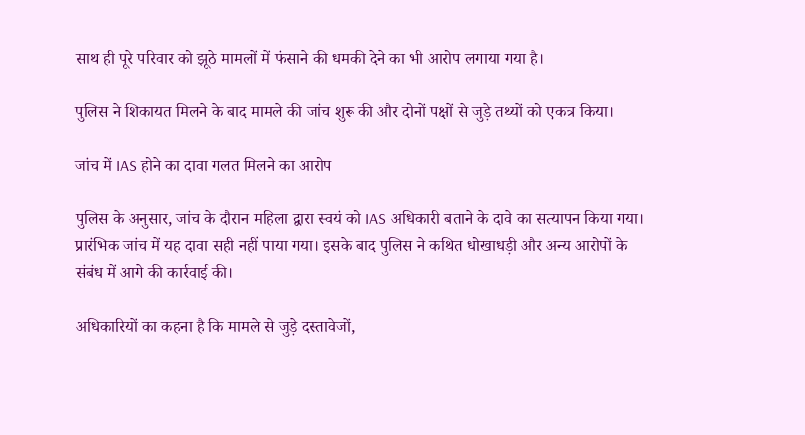साथ ही पूरे परिवार को झूठे मामलों में फंसाने की धमकी देने का भी आरोप लगाया गया है।

पुलिस ने शिकायत मिलने के बाद मामले की जांच शुरू की और दोनों पक्षों से जुड़े तथ्यों को एकत्र किया।

जांच में IAS होने का दावा गलत मिलने का आरोप

पुलिस के अनुसार, जांच के दौरान महिला द्वारा स्वयं को IAS अधिकारी बताने के दावे का सत्यापन किया गया। प्रारंभिक जांच में यह दावा सही नहीं पाया गया। इसके बाद पुलिस ने कथित धोखाधड़ी और अन्य आरोपों के संबंध में आगे की कार्रवाई की।

अधिकारियों का कहना है कि मामले से जुड़े दस्तावेजों,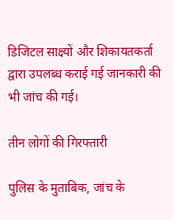डिजिटल साक्ष्यों और शिकायतकर्ता द्वारा उपलब्ध कराई गई जानकारी की भी जांच की गई।

तीन लोगों की गिरफ्तारी

पुलिस के मुताबिक, जांच के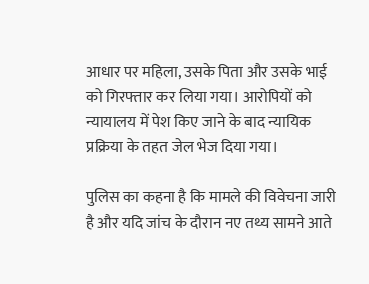आधार पर महिला, उसके पिता और उसके भाई को गिरफ्तार कर लिया गया। आरोपियों को न्यायालय में पेश किए जाने के बाद न्यायिक प्रक्रिया के तहत जेल भेज दिया गया।

पुलिस का कहना है कि मामले की विवेचना जारी है और यदि जांच के दौरान नए तथ्य सामने आते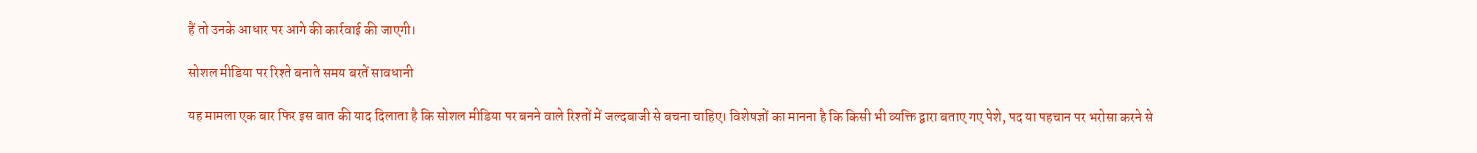हैं तो उनके आधार पर आगे की कार्रवाई की जाएगी।

सोशल मीडिया पर रिश्ते बनाते समय बरतें सावधानी

यह मामला एक बार फिर इस बात की याद दिलाता है कि सोशल मीडिया पर बनने वाले रिश्तों में जल्दबाजी से बचना चाहिए। विशेषज्ञों का मानना है कि किसी भी व्यक्ति द्वारा बताए गए पेशे, पद या पहचान पर भरोसा करने से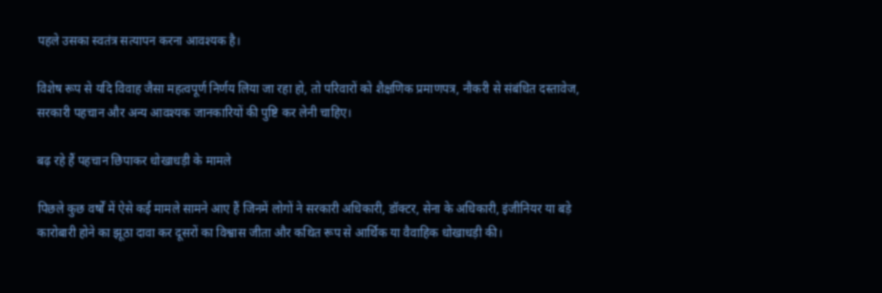पहले उसका स्वतंत्र सत्यापन करना आवश्यक है।

विशेष रूप से यदि विवाह जैसा महत्वपूर्ण निर्णय लिया जा रहा हो, तो परिवारों को शैक्षणिक प्रमाणपत्र, नौकरी से संबंधित दस्तावेज, सरकारी पहचान और अन्य आवश्यक जानकारियों की पुष्टि कर लेनी चाहिए।

बढ़ रहे हैं पहचान छिपाकर धोखाधड़ी के मामले

पिछले कुछ वर्षों में ऐसे कई मामले सामने आए हैं जिनमें लोगों ने सरकारी अधिकारी, डॉक्टर, सेना के अधिकारी, इंजीनियर या बड़े कारोबारी होने का झूठा दावा कर दूसरों का विश्वास जीता और कथित रूप से आर्थिक या वैवाहिक धोखाधड़ी की।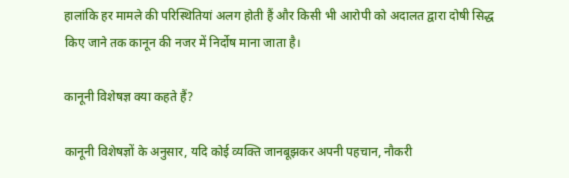हालांकि हर मामले की परिस्थितियां अलग होती हैं और किसी भी आरोपी को अदालत द्वारा दोषी सिद्ध किए जाने तक कानून की नजर में निर्दोष माना जाता है।

कानूनी विशेषज्ञ क्या कहते हैं?

कानूनी विशेषज्ञों के अनुसार, यदि कोई व्यक्ति जानबूझकर अपनी पहचान, नौकरी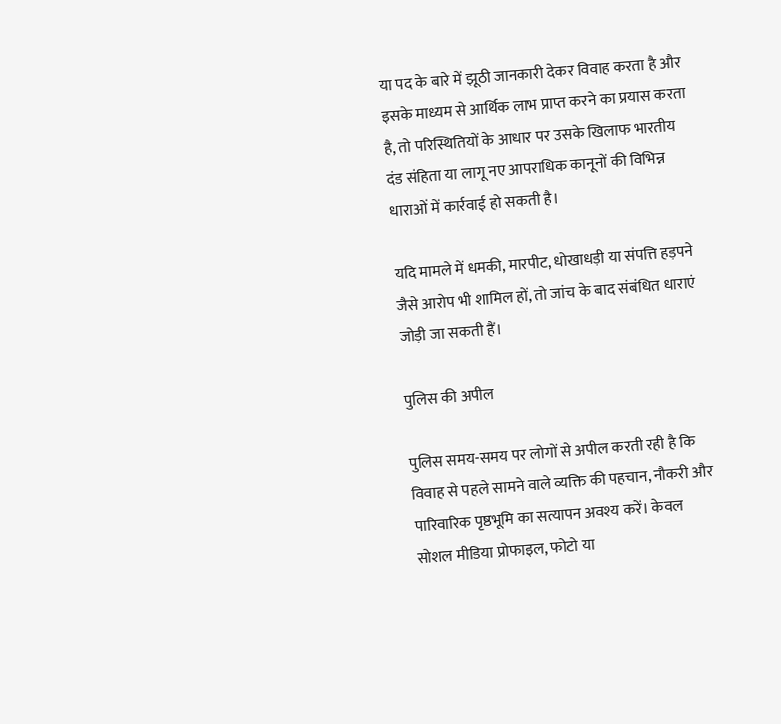या पद के बारे में झूठी जानकारी देकर विवाह करता है और इसके माध्यम से आर्थिक लाभ प्राप्त करने का प्रयास करता है, तो परिस्थितियों के आधार पर उसके खिलाफ भारतीय दंड संहिता या लागू नए आपराधिक कानूनों की विभिन्न धाराओं में कार्रवाई हो सकती है।

यदि मामले में धमकी, मारपीट, धोखाधड़ी या संपत्ति हड़पने जैसे आरोप भी शामिल हों, तो जांच के बाद संबंधित धाराएं जोड़ी जा सकती हैं।

पुलिस की अपील

पुलिस समय-समय पर लोगों से अपील करती रही है कि विवाह से पहले सामने वाले व्यक्ति की पहचान, नौकरी और पारिवारिक पृष्ठभूमि का सत्यापन अवश्य करें। केवल सोशल मीडिया प्रोफाइल, फोटो या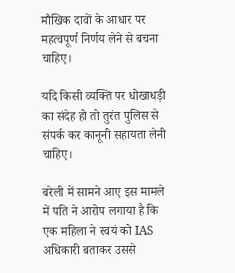मौखिक दावों के आधार पर महत्वपूर्ण निर्णय लेने से बचना चाहिए।

यदि किसी व्यक्ति पर धोखाधड़ी का संदेह हो तो तुरंत पुलिस से संपर्क कर कानूनी सहायता लेनी चाहिए।

बरेली में सामने आए इस मामले में पति ने आरोप लगाया है कि एक महिला ने स्वयं को IAS अधिकारी बताकर उससे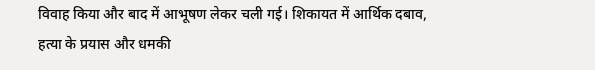विवाह किया और बाद में आभूषण लेकर चली गई। शिकायत में आर्थिक दबाव, हत्या के प्रयास और धमकी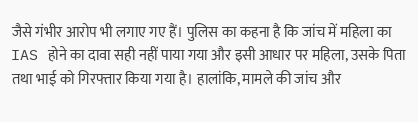जैसे गंभीर आरोप भी लगाए गए हैं। पुलिस का कहना है कि जांच में महिला का IAS होने का दावा सही नहीं पाया गया और इसी आधार पर महिला, उसके पिता तथा भाई को गिरफ्तार किया गया है। हालांकि, मामले की जांच और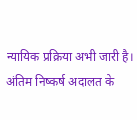न्यायिक प्रक्रिया अभी जारी है। अंतिम निष्कर्ष अदालत के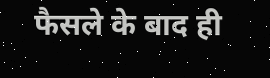फैसले के बाद ही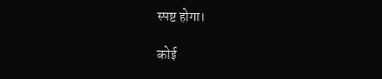स्पष्ट होगा।

कोई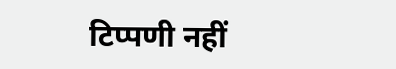टिप्पणी नहीं